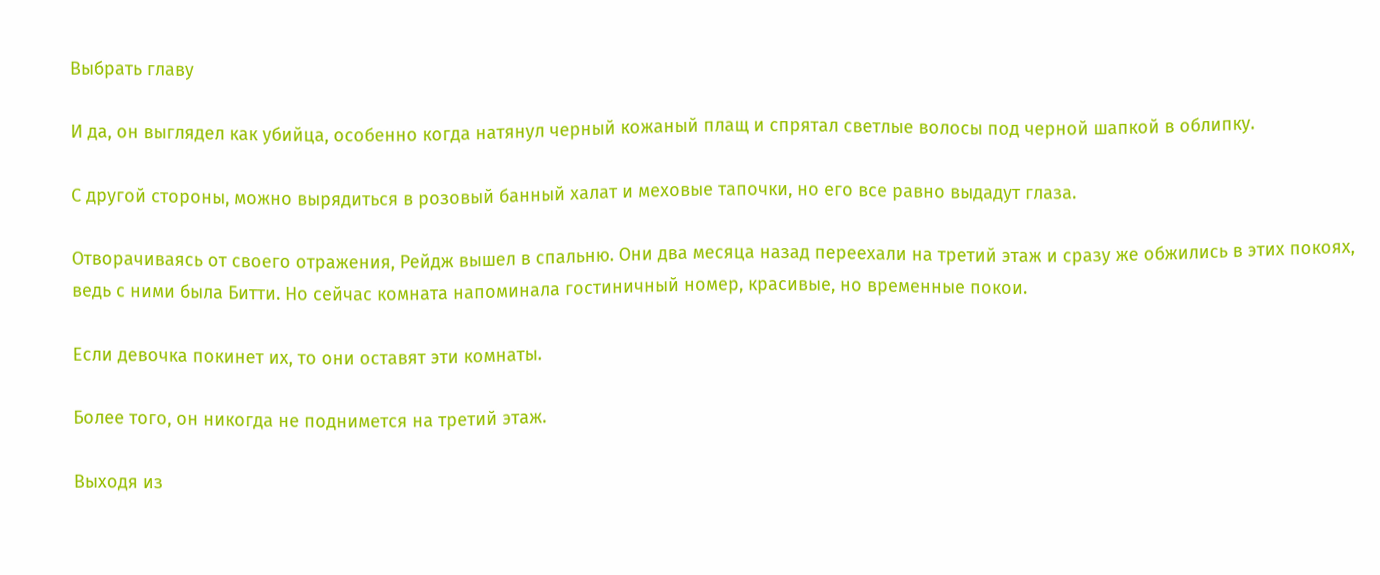Выбрать главу

И да, он выглядел как убийца, особенно когда натянул черный кожаный плащ и спрятал светлые волосы под черной шапкой в облипку.

С другой стороны, можно вырядиться в розовый банный халат и меховые тапочки, но его все равно выдадут глаза.

Отворачиваясь от своего отражения, Рейдж вышел в спальню. Они два месяца назад переехали на третий этаж и сразу же обжились в этих покоях, ведь с ними была Битти. Но сейчас комната напоминала гостиничный номер, красивые, но временные покои.

Если девочка покинет их, то они оставят эти комнаты.

Более того, он никогда не поднимется на третий этаж.

Выходя из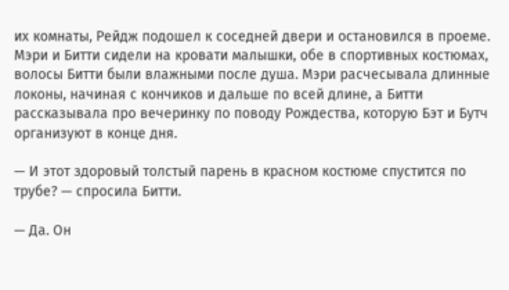их комнаты, Рейдж подошел к соседней двери и остановился в проеме. Мэри и Битти сидели на кровати малышки, обе в спортивных костюмах, волосы Битти были влажными после душа. Мэри расчесывала длинные локоны, начиная с кончиков и дальше по всей длине, а Битти рассказывала про вечеринку по поводу Рождества, которую Бэт и Бутч организуют в конце дня.

— И этот здоровый толстый парень в красном костюме спустится по трубе? — спросила Битти.

— Да. Он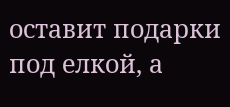оставит подарки под елкой, а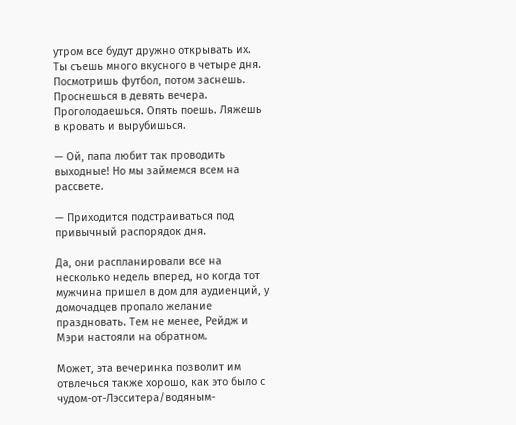утром все будут дружно открывать их. Ты съешь много вкусного в четыре дня. Посмотришь футбол, потом заснешь. Проснешься в девять вечера. Проголодаешься. Опять поешь. Ляжешь в кровать и вырубишься.

— Ой, папа любит так проводить выходные! Но мы займемся всем на рассвете.

— Приходится подстраиваться под привычный распорядок дня.

Да, они распланировали все на несколько недель вперед, но когда тот мужчина пришел в дом для аудиенций, у домочадцев пропало желание праздновать. Тем не менее, Рейдж и Мэри настояли на обратном.

Может, эта вечеринка позволит им отвлечься также хорошо, как это было с чудом-от-Лэсситера/водяным-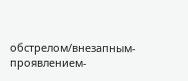обстрелом/внезапным-проявлением-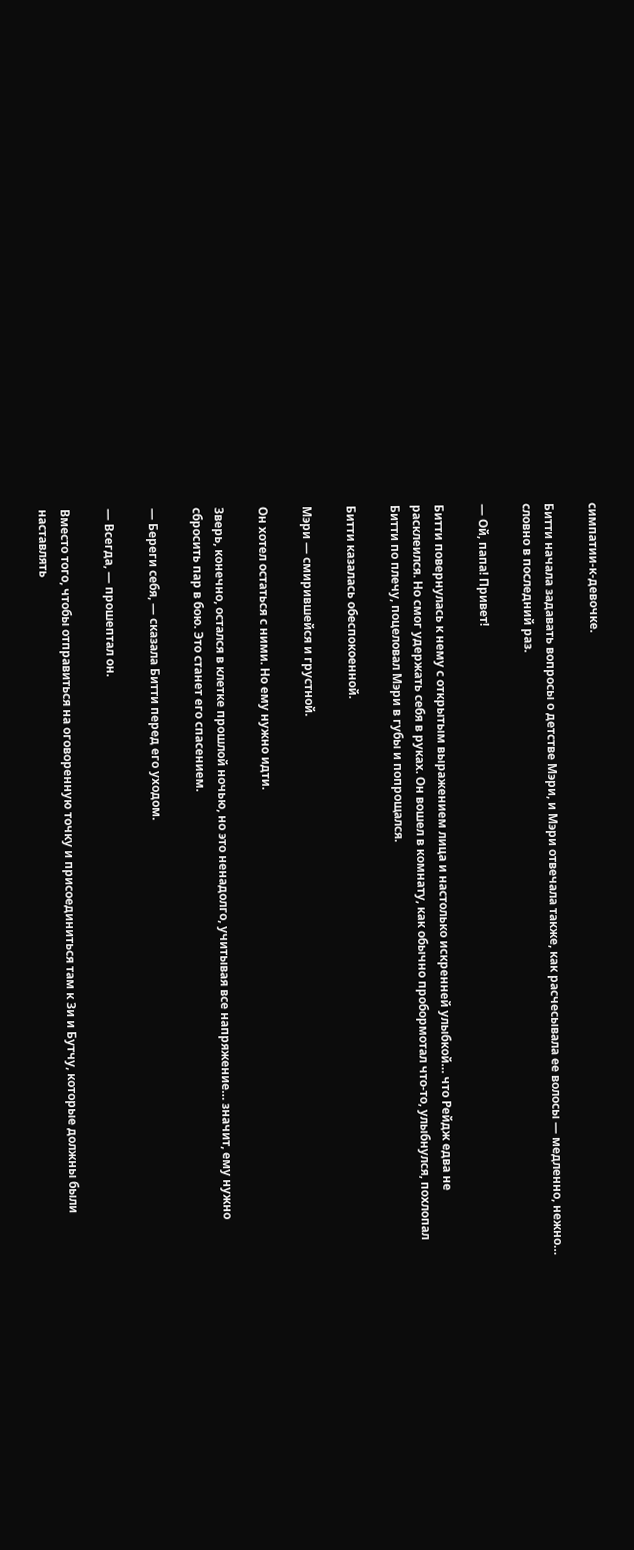симпатии-к-девочке.

Битти начала задавать вопросы о детстве Мэри, и Мэри отвечала также, как расчесывала ее волосы — медленно, нежно… словно в последний раз.

— Ой, папа! Привет!

Битти повернулась к нему с открытым выражением лица и настолько искренней улыбкой… что Рейдж едва не расклеился. Но смог удержать себя в руках. Он вошел в комнату, как обычно пробормотал что-то, улыбнулся, похлопал Битти по плечу, поцеловал Мэри в губы и попрощался.

Битти казалась обеспокоенной.

Мэри — смирившейся и грустной.

Он хотел остаться с ними. Но ему нужно идти.

Зверь, конечно, остался в клетке прошлой ночью, но это ненадолго, учитывая все напряжение… значит, ему нужно сбросить пар в бою. Это станет его спасением.

— Береги себя, — сказала Битти перед его уходом.

— Всегда, — прошептал он.

Вместо того, чтобы отправиться на оговоренную точку и присоединиться там к Зи и Бутчу, которые должны были наставлять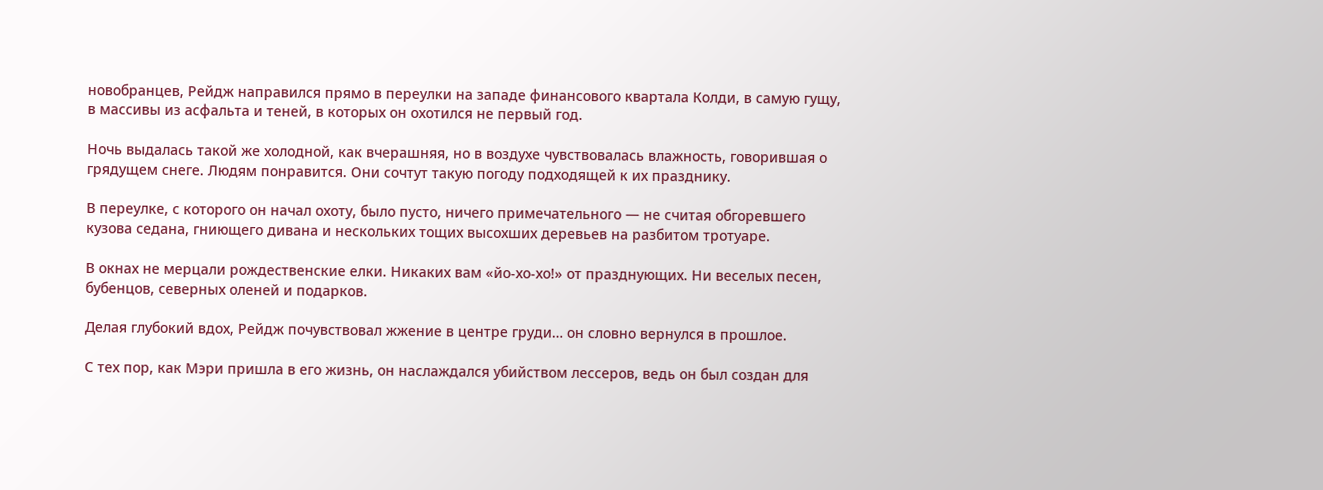новобранцев, Рейдж направился прямо в переулки на западе финансового квартала Колди, в самую гущу, в массивы из асфальта и теней, в которых он охотился не первый год.

Ночь выдалась такой же холодной, как вчерашняя, но в воздухе чувствовалась влажность, говорившая о грядущем снеге. Людям понравится. Они сочтут такую погоду подходящей к их празднику.

В переулке, с которого он начал охоту, было пусто, ничего примечательного — не считая обгоревшего кузова седана, гниющего дивана и нескольких тощих высохших деревьев на разбитом тротуаре.

В окнах не мерцали рождественские елки. Никаких вам «йо-хо-хо!» от празднующих. Ни веселых песен, бубенцов, северных оленей и подарков.

Делая глубокий вдох, Рейдж почувствовал жжение в центре груди… он словно вернулся в прошлое.

С тех пор, как Мэри пришла в его жизнь, он наслаждался убийством лессеров, ведь он был создан для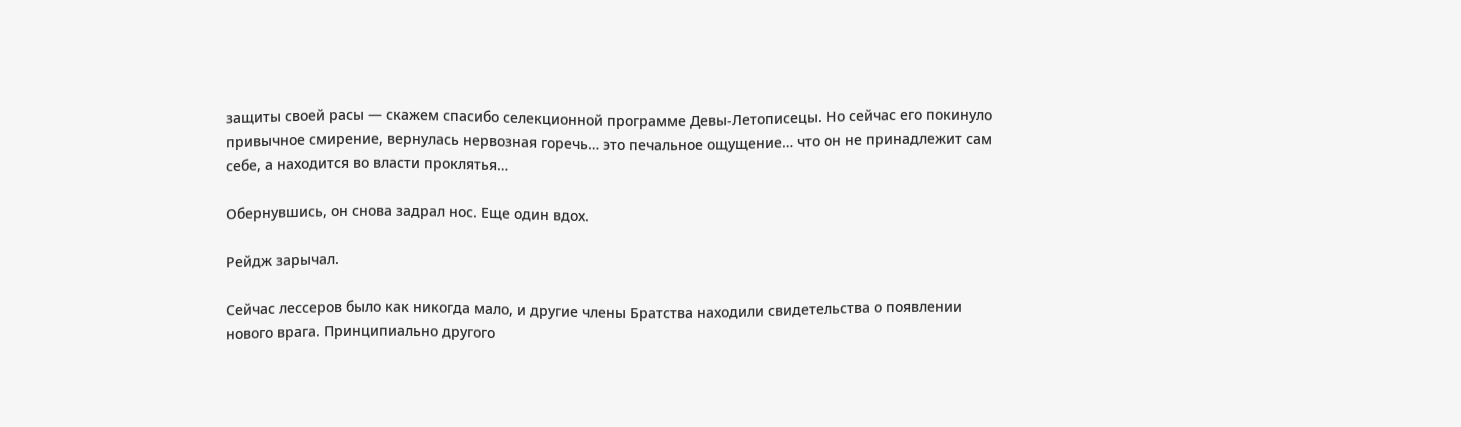защиты своей расы — скажем спасибо селекционной программе Девы-Летописецы. Но сейчас его покинуло привычное смирение, вернулась нервозная горечь… это печальное ощущение… что он не принадлежит сам себе, а находится во власти проклятья…

Обернувшись, он снова задрал нос. Еще один вдох.

Рейдж зарычал.

Сейчас лессеров было как никогда мало, и другие члены Братства находили свидетельства о появлении нового врага. Принципиально другого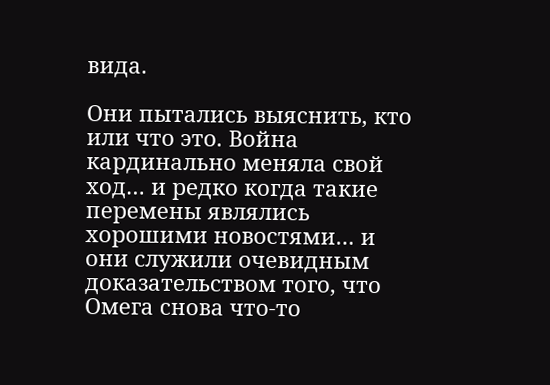вида.

Они пытались выяснить, кто или что это. Война кардинально меняла свой ход… и редко когда такие перемены являлись хорошими новостями… и они служили очевидным доказательством того, что Омега снова что-то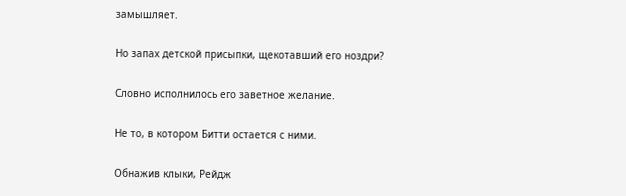замышляет.

Но запах детской присыпки, щекотавший его ноздри?

Словно исполнилось его заветное желание.

Не то, в котором Битти остается с ними.

Обнажив клыки, Рейдж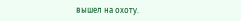вышел на охоту.